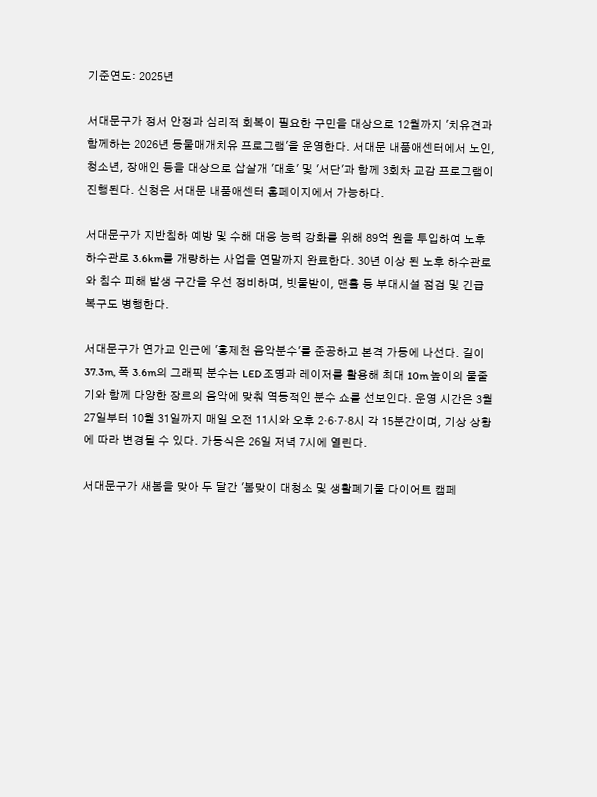기준연도: 2025년

서대문구가 정서 안정과 심리적 회복이 필요한 구민을 대상으로 12월까지 '치유견과 함께하는 2026년 동물매개치유 프로그램'을 운영한다. 서대문 내품애센터에서 노인, 청소년, 장애인 등을 대상으로 삽살개 '대호' 및 '서단'과 함께 3회차 교감 프로그램이 진행된다. 신청은 서대문 내품애센터 홈페이지에서 가능하다.

서대문구가 지반침하 예방 및 수해 대응 능력 강화를 위해 89억 원을 투입하여 노후 하수관로 3.6km를 개량하는 사업을 연말까지 완료한다. 30년 이상 된 노후 하수관로와 침수 피해 발생 구간을 우선 정비하며, 빗물받이, 맨홀 등 부대시설 점검 및 긴급 복구도 병행한다.

서대문구가 연가교 인근에 '홍제천 음악분수'를 준공하고 본격 가동에 나선다. 길이 37.3m, 폭 3.6m의 그래픽 분수는 LED 조명과 레이저를 활용해 최대 10m 높이의 물줄기와 함께 다양한 장르의 음악에 맞춰 역동적인 분수 쇼를 선보인다. 운영 시간은 3월 27일부터 10월 31일까지 매일 오전 11시와 오후 2·6·7·8시 각 15분간이며, 기상 상황에 따라 변경될 수 있다. 가동식은 26일 저녁 7시에 열린다.

서대문구가 새봄을 맞아 두 달간 '봄맞이 대청소 및 생활폐기물 다이어트 캠페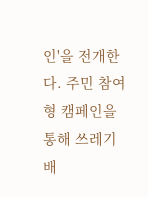인'을 전개한다. 주민 참여형 캠페인을 통해 쓰레기 배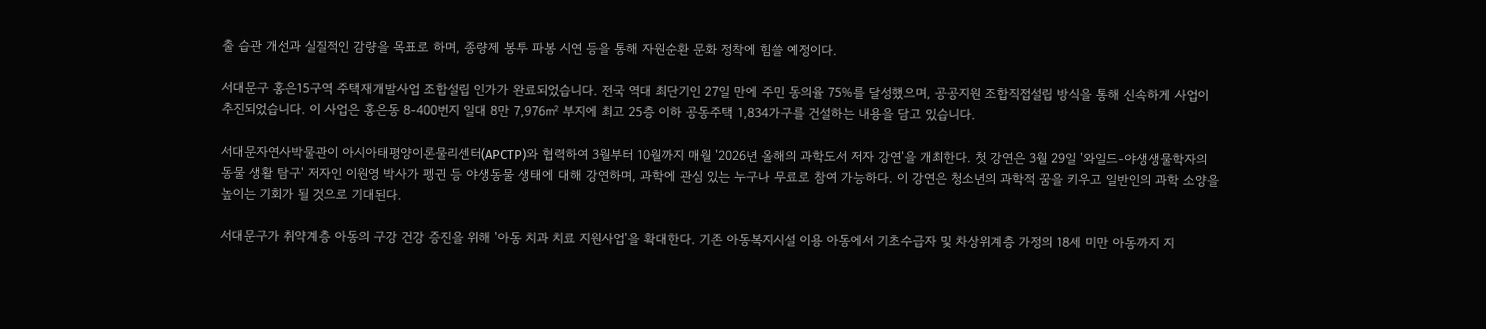출 습관 개선과 실질적인 감량을 목표로 하며, 종량제 봉투 파봉 시연 등을 통해 자원순환 문화 정착에 힘쓸 예정이다.

서대문구 홍은15구역 주택재개발사업 조합설립 인가가 완료되었습니다. 전국 역대 최단기인 27일 만에 주민 동의율 75%를 달성했으며, 공공지원 조합직접설립 방식을 통해 신속하게 사업이 추진되었습니다. 이 사업은 홍은동 8-400번지 일대 8만 7,976㎡ 부지에 최고 25층 이하 공동주택 1,834가구를 건설하는 내용을 담고 있습니다.

서대문자연사박물관이 아시아태평양이론물리센터(APCTP)와 협력하여 3월부터 10월까지 매월 '2026년 올해의 과학도서 저자 강연'을 개최한다. 첫 강연은 3월 29일 '와일드-야생생물학자의 동물 생활 탐구' 저자인 이원영 박사가 펭귄 등 야생동물 생태에 대해 강연하며, 과학에 관심 있는 누구나 무료로 참여 가능하다. 이 강연은 청소년의 과학적 꿈을 키우고 일반인의 과학 소양을 높이는 기회가 될 것으로 기대된다.

서대문구가 취약계층 아동의 구강 건강 증진을 위해 '아동 치과 치료 지원사업'을 확대한다. 기존 아동복지시설 이용 아동에서 기초수급자 및 차상위계층 가정의 18세 미만 아동까지 지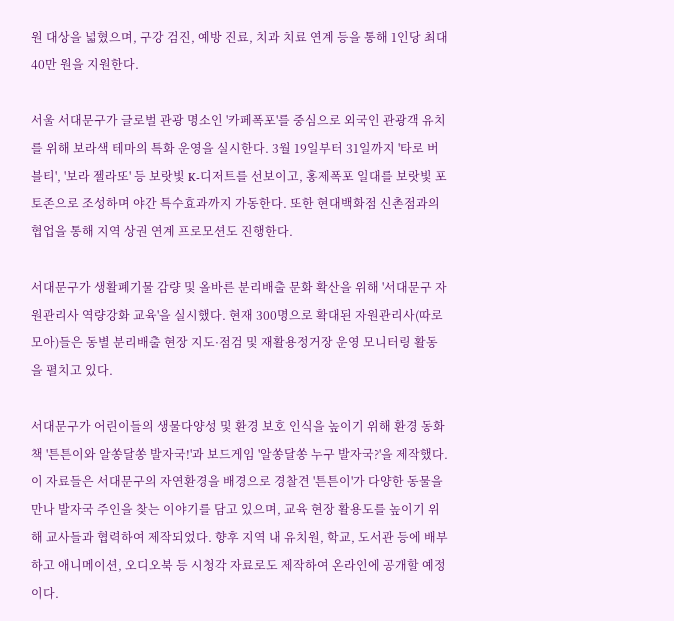원 대상을 넓혔으며, 구강 검진, 예방 진료, 치과 치료 연계 등을 통해 1인당 최대 40만 원을 지원한다.

서울 서대문구가 글로벌 관광 명소인 '카페폭포'를 중심으로 외국인 관광객 유치를 위해 보라색 테마의 특화 운영을 실시한다. 3월 19일부터 31일까지 '타로 버블티', '보라 젤라또' 등 보랏빛 K-디저트를 선보이고, 홍제폭포 일대를 보랏빛 포토존으로 조성하며 야간 특수효과까지 가동한다. 또한 현대백화점 신촌점과의 협업을 통해 지역 상권 연계 프로모션도 진행한다.

서대문구가 생활폐기물 감량 및 올바른 분리배출 문화 확산을 위해 '서대문구 자원관리사 역량강화 교육'을 실시했다. 현재 300명으로 확대된 자원관리사(따로모아)들은 동별 분리배출 현장 지도·점검 및 재활용정거장 운영 모니터링 활동을 펼치고 있다.

서대문구가 어린이들의 생물다양성 및 환경 보호 인식을 높이기 위해 환경 동화책 '튼튼이와 알쏭달쏭 발자국!'과 보드게임 '알쏭달쏭 누구 발자국?'을 제작했다. 이 자료들은 서대문구의 자연환경을 배경으로 경찰견 '튼튼이'가 다양한 동물을 만나 발자국 주인을 찾는 이야기를 담고 있으며, 교육 현장 활용도를 높이기 위해 교사들과 협력하여 제작되었다. 향후 지역 내 유치원, 학교, 도서관 등에 배부하고 애니메이션, 오디오북 등 시청각 자료로도 제작하여 온라인에 공개할 예정이다.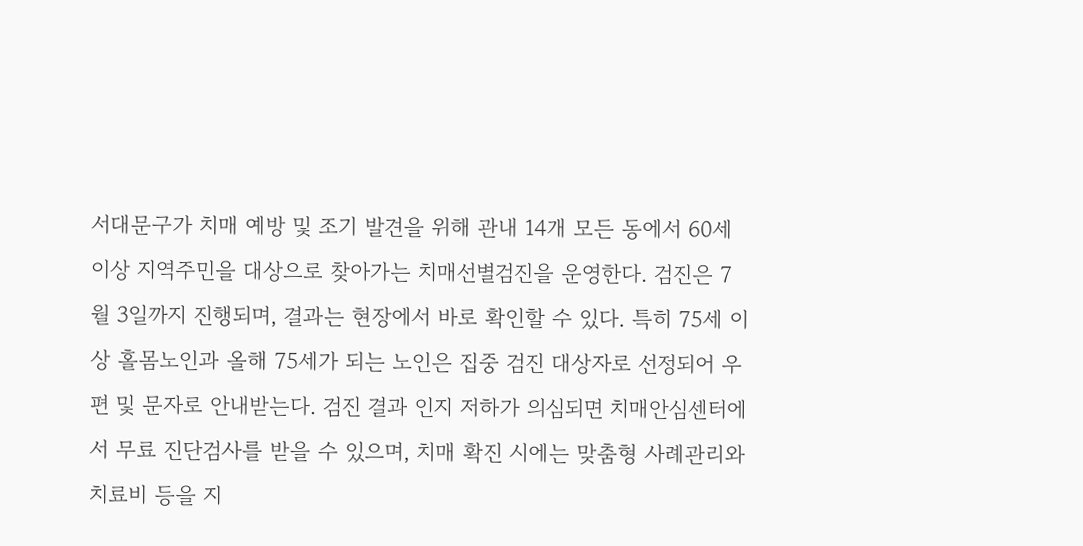서대문구가 치매 예방 및 조기 발견을 위해 관내 14개 모든 동에서 60세 이상 지역주민을 대상으로 찾아가는 치매선별검진을 운영한다. 검진은 7월 3일까지 진행되며, 결과는 현장에서 바로 확인할 수 있다. 특히 75세 이상 홀몸노인과 올해 75세가 되는 노인은 집중 검진 대상자로 선정되어 우편 및 문자로 안내받는다. 검진 결과 인지 저하가 의심되면 치매안심센터에서 무료 진단검사를 받을 수 있으며, 치매 확진 시에는 맞춤형 사례관리와 치료비 등을 지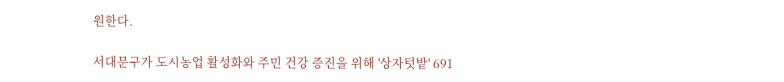원한다.

서대문구가 도시농업 활성화와 주민 건강 증진을 위해 '상자텃밭' 691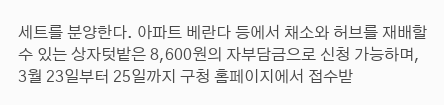세트를 분양한다. 아파트 베란다 등에서 채소와 허브를 재배할 수 있는 상자텃밭은 8,600원의 자부담금으로 신청 가능하며, 3월 23일부터 25일까지 구청 홈페이지에서 접수받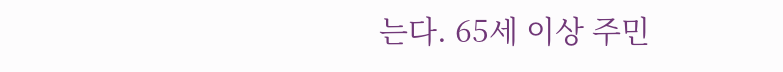는다. 65세 이상 주민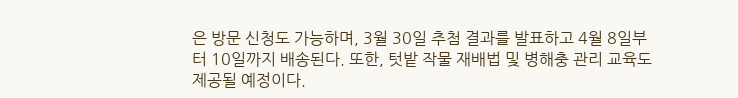은 방문 신청도 가능하며, 3월 30일 추첨 결과를 발표하고 4월 8일부터 10일까지 배송된다. 또한, 텃밭 작물 재배법 및 병해충 관리 교육도 제공될 예정이다.